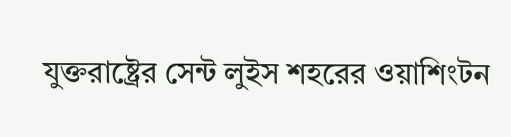যুক্তরাষ্ট্রের সেন্ট লুইস শহরের ওয়াশিংটন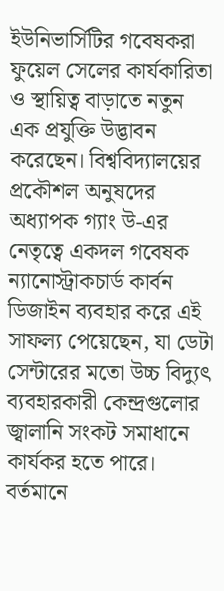ইউনিভার্সিটির গবেষকরা ফুয়েল সেলের কার্যকারিতা ও স্থায়িত্ব বাড়াতে নতুন এক প্রযুক্তি উদ্ভাবন করেছেন। বিশ্ববিদ্যালয়ের প্রকৌশল অনুষদের অধ্যাপক গ্যাং উ-এর নেতৃত্বে একদল গবেষক ন্যানোস্ট্রাকচার্ড কার্বন ডিজাইন ব্যবহার করে এই সাফল্য পেয়েছেন, যা ডেটা সেন্টারের মতো উচ্চ বিদ্যুৎ ব্যবহারকারী কেন্দ্রগুলোর জ্বালানি সংকট সমাধানে কার্যকর হতে পারে।
বর্তমানে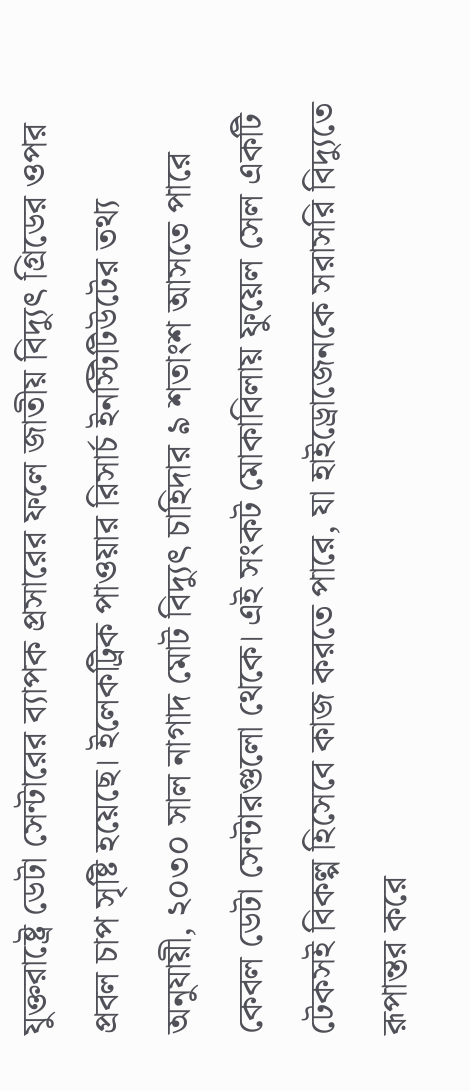যুক্তরাষ্ট্রে ডেটা সেন্টারের ব্যাপক প্রসারের ফলে জাতীয় বিদ্যুৎ গ্রিডের ওপর প্রবল চাপ সৃষ্টি হয়েছে। ইলেকট্রিক পাওয়ার রিসার্চ ইনস্টিটিউটের তথ্য অনুযায়ী, ২০৩০ সাল নাগাদ মোট বিদ্যুৎ চাহিদার ৯ শতাংশ আসতে পারে কেবল ডেটা সেন্টারগুলো থেকে। এই সংকট মোকাবিলায় ফুয়েল সেল একটি টেকসই বিকল্প হিসেবে কাজ করতে পারে, যা হাইড্রোজেনকে সরাসরি বিদ্যুতে রূপান্তর করে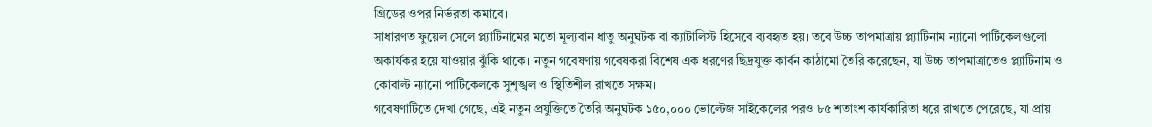গ্রিডের ওপর নির্ভরতা কমাবে।
সাধারণত ফুয়েল সেলে প্ল্যাটিনামের মতো মূল্যবান ধাতু অনুঘটক বা ক্যাটালিস্ট হিসেবে ব্যবহৃত হয়। তবে উচ্চ তাপমাত্রায় প্ল্যাটিনাম ন্যানো পার্টিকেলগুলো অকার্যকর হয়ে যাওয়ার ঝুঁকি থাকে। নতুন গবেষণায় গবেষকরা বিশেষ এক ধরণের ছিদ্রযুক্ত কার্বন কাঠামো তৈরি করেছেন, যা উচ্চ তাপমাত্রাতেও প্ল্যাটিনাম ও কোবাল্ট ন্যানো পার্টিকেলকে সুশৃঙ্খল ও স্থিতিশীল রাখতে সক্ষম।
গবেষণাটিতে দেখা গেছে, এই নতুন প্রযুক্তিতে তৈরি অনুঘটক ১৫০,০০০ ভোল্টেজ সাইকেলের পরও ৮৫ শতাংশ কার্যকারিতা ধরে রাখতে পেরেছে, যা প্রায়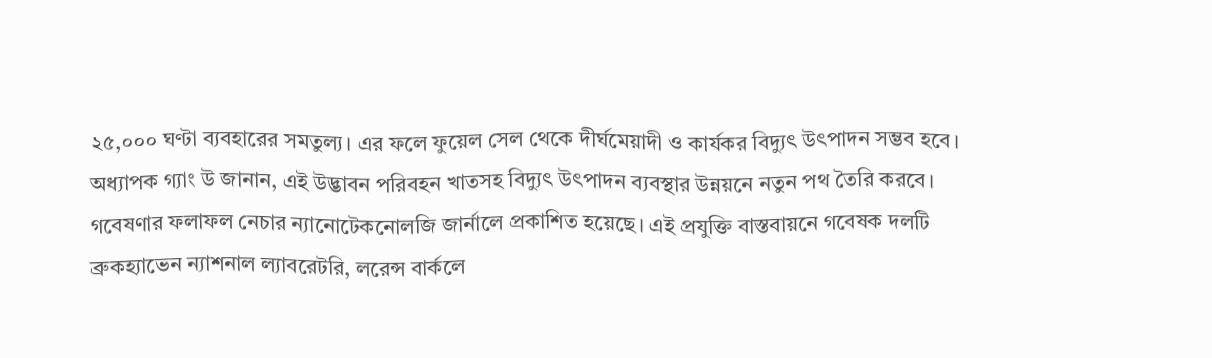২৫,০০০ ঘণ্টা ব্যবহারের সমতুল্য। এর ফলে ফুয়েল সেল থেকে দীর্ঘমেয়াদী ও কার্যকর বিদ্যুৎ উৎপাদন সম্ভব হবে।
অধ্যাপক গ্যাং উ জানান, এই উদ্ভাবন পরিবহন খাতসহ বিদ্যুৎ উৎপাদন ব্যবস্থার উন্নয়নে নতুন পথ তৈরি করবে। গবেষণার ফলাফল নেচার ন্যানোটেকনোলজি জার্নালে প্রকাশিত হয়েছে। এই প্রযুক্তি বাস্তবায়নে গবেষক দলটি ব্রুকহ্যাভেন ন্যাশনাল ল্যাবরেটরি, লরেন্স বার্কলে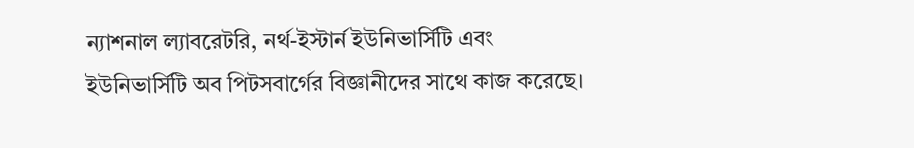ন্যাশনাল ল্যাবরেটরি, নর্থ-ইস্টার্ন ইউনিভার্সিটি এবং ইউনিভার্সিটি অব পিটসবার্গের বিজ্ঞানীদের সাথে কাজ করেছে।